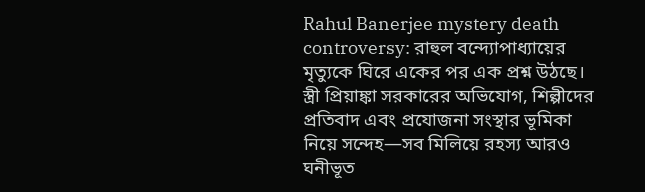Rahul Banerjee mystery death controversy: রাহুল বন্দ্যোপাধ্যায়ের মৃত্যুকে ঘিরে একের পর এক প্রশ্ন উঠছে। স্ত্রী প্রিয়াঙ্কা সরকারের অভিযোগ, শিল্পীদের প্রতিবাদ এবং প্রযোজনা সংস্থার ভূমিকা নিয়ে সন্দেহ—সব মিলিয়ে রহস্য আরও ঘনীভূত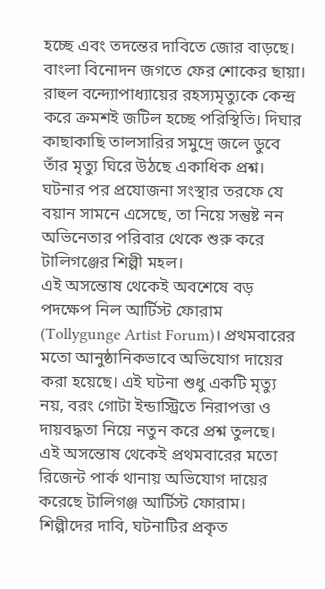হচ্ছে এবং তদন্তের দাবিতে জোর বাড়ছে।
বাংলা বিনোদন জগতে ফের শোকের ছায়া। রাহুল বন্দ্যোপাধ্যায়ের রহস্যমৃত্যুকে কেন্দ্র করে ক্রমশই জটিল হচ্ছে পরিস্থিতি। দিঘার কাছাকাছি তালসারির সমুদ্রে জলে ডুবে তাঁর মৃত্যু ঘিরে উঠছে একাধিক প্রশ্ন। ঘটনার পর প্রযোজনা সংস্থার তরফে যে বয়ান সামনে এসেছে, তা নিয়ে সন্তুষ্ট নন অভিনেতার পরিবার থেকে শুরু করে টালিগঞ্জের শিল্পী মহল।
এই অসন্তোষ থেকেই অবশেষে বড় পদক্ষেপ নিল আর্টিস্ট ফোরাম (Tollygunge Artist Forum)। প্রথমবারের মতো আনুষ্ঠানিকভাবে অভিযোগ দায়ের করা হয়েছে। এই ঘটনা শুধু একটি মৃত্যু নয়, বরং গোটা ইন্ডাস্ট্রিতে নিরাপত্তা ও দায়বদ্ধতা নিয়ে নতুন করে প্রশ্ন তুলছে।
এই অসন্তোষ থেকেই প্রথমবারের মতো রিজেন্ট পার্ক থানায় অভিযোগ দায়ের করেছে টালিগঞ্জ আর্টিস্ট ফোরাম। শিল্পীদের দাবি, ঘটনাটির প্রকৃত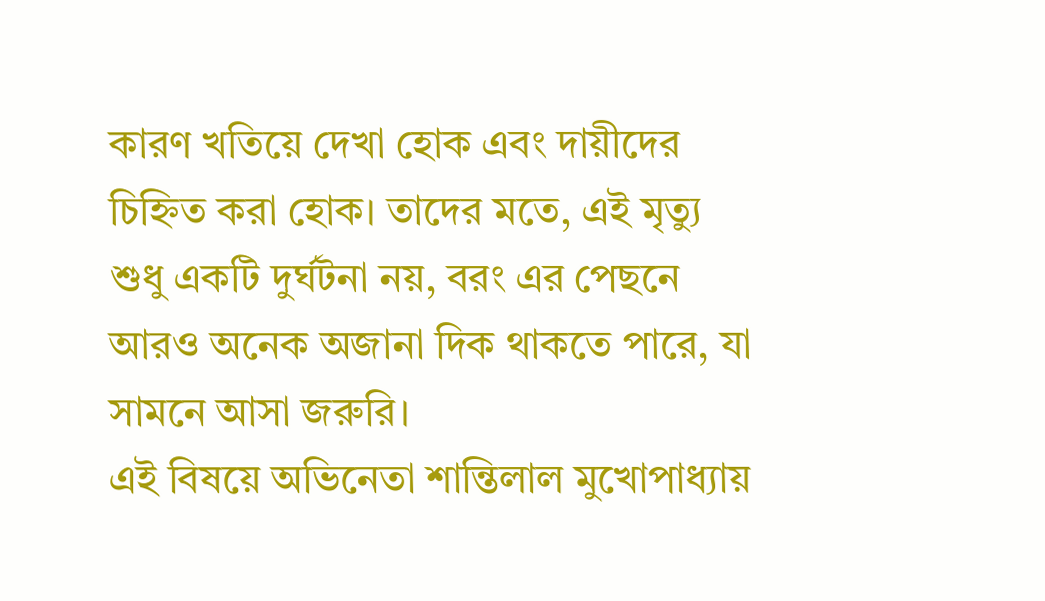কারণ খতিয়ে দেখা হোক এবং দায়ীদের চিহ্নিত করা হোক। তাদের মতে, এই মৃত্যু শুধু একটি দুর্ঘটনা নয়, বরং এর পেছনে আরও অনেক অজানা দিক থাকতে পারে, যা সামনে আসা জরুরি।
এই বিষয়ে অভিনেতা শান্তিলাল মুখোপাধ্যায়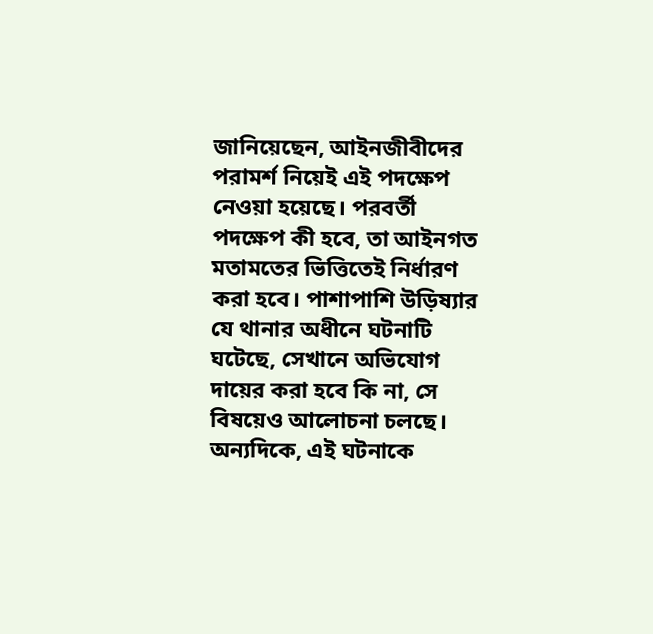জানিয়েছেন, আইনজীবীদের পরামর্শ নিয়েই এই পদক্ষেপ নেওয়া হয়েছে। পরবর্তী পদক্ষেপ কী হবে, তা আইনগত মতামতের ভিত্তিতেই নির্ধারণ করা হবে। পাশাপাশি উড়িষ্যার যে থানার অধীনে ঘটনাটি ঘটেছে, সেখানে অভিযোগ দায়ের করা হবে কি না, সে বিষয়েও আলোচনা চলছে।
অন্যদিকে, এই ঘটনাকে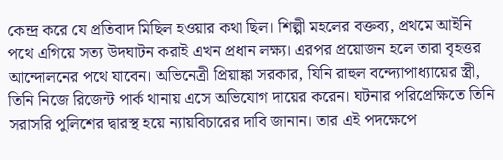কেন্দ্র করে যে প্রতিবাদ মিছিল হওয়ার কথা ছিল। শিল্পী মহলের বক্তব্য, প্রথমে আইনি পথে এগিয়ে সত্য উদঘাটন করাই এখন প্রধান লক্ষ্য। এরপর প্রয়োজন হলে তারা বৃহত্তর আন্দোলনের পথে যাবেন। অভিনেত্রী প্রিয়াঙ্কা সরকার, যিনি রাহুল বন্দ্যোপাধ্যায়ের স্ত্রী, তিনি নিজে রিজেন্ট পার্ক থানায় এসে অভিযোগ দায়ের করেন। ঘটনার পরিপ্রেক্ষিতে তিনি সরাসরি পুলিশের দ্বারস্থ হয়ে ন্যায়বিচারের দাবি জানান। তার এই পদক্ষেপে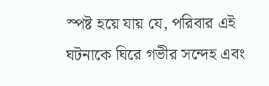স্পষ্ট হয়ে যায় যে, পরিবার এই ঘটনাকে ঘিরে গভীর সন্দেহ এবং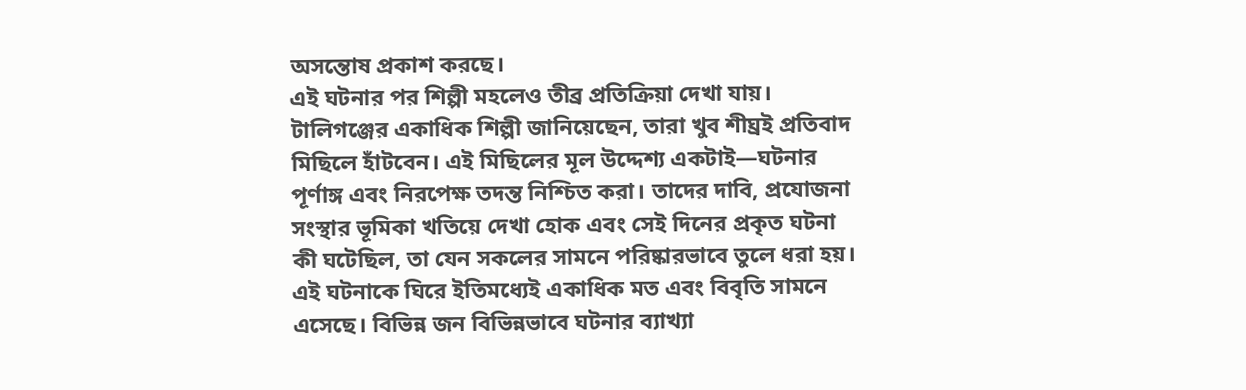অসন্তোষ প্রকাশ করছে।
এই ঘটনার পর শিল্পী মহলেও তীব্র প্রতিক্রিয়া দেখা যায়। টালিগঞ্জের একাধিক শিল্পী জানিয়েছেন, তারা খুব শীঘ্রই প্রতিবাদ মিছিলে হাঁটবেন। এই মিছিলের মূল উদ্দেশ্য একটাই—ঘটনার পূর্ণাঙ্গ এবং নিরপেক্ষ তদন্ত নিশ্চিত করা। তাদের দাবি, প্রযোজনা সংস্থার ভূমিকা খতিয়ে দেখা হোক এবং সেই দিনের প্রকৃত ঘটনা কী ঘটেছিল, তা যেন সকলের সামনে পরিষ্কারভাবে তুলে ধরা হয়।
এই ঘটনাকে ঘিরে ইতিমধ্যেই একাধিক মত এবং বিবৃতি সামনে এসেছে। বিভিন্ন জন বিভিন্নভাবে ঘটনার ব্যাখ্যা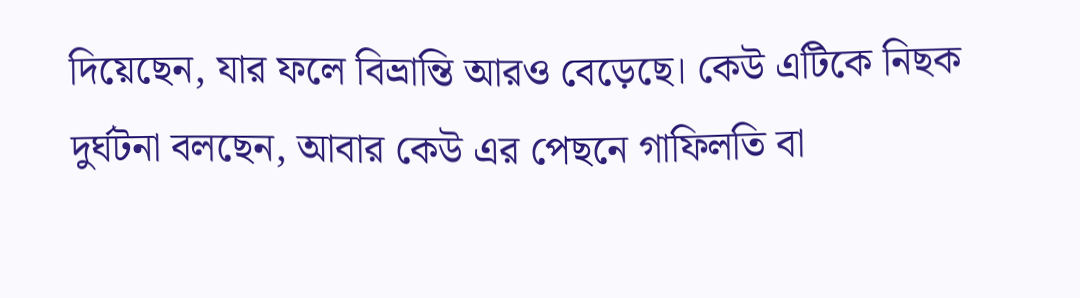দিয়েছেন, যার ফলে বিভ্রান্তি আরও বেড়েছে। কেউ এটিকে নিছক দুর্ঘটনা বলছেন, আবার কেউ এর পেছনে গাফিলতি বা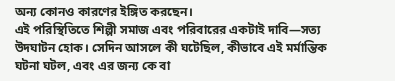অন্য কোনও কারণের ইঙ্গিত করছেন।
এই পরিস্থিতিতে শিল্পী সমাজ এবং পরিবারের একটাই দাবি—সত্য উদঘাটন হোক। সেদিন আসলে কী ঘটেছিল, কীভাবে এই মর্মান্তিক ঘটনা ঘটল, এবং এর জন্য কে বা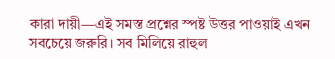কারা দায়ী—এই সমস্ত প্রশ্নের স্পষ্ট উত্তর পাওয়াই এখন সবচেয়ে জরুরি। সব মিলিয়ে রাহুল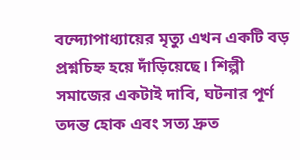বন্দ্যোপাধ্যায়ের মৃত্যু এখন একটি বড় প্রশ্নচিহ্ন হয়ে দাঁড়িয়েছে। শিল্পী সমাজের একটাই দাবি, ঘটনার পূর্ণ তদন্ত হোক এবং সত্য দ্রুত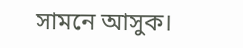সামনে আসুক।